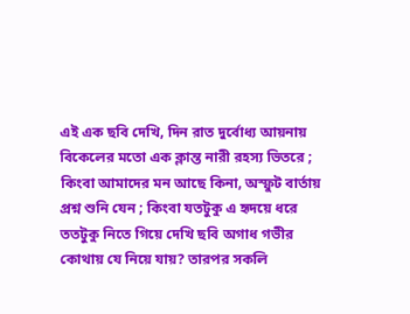এই এক ছবি দেখি, দিন রাত দুর্বোধ্য আয়নায়
বিকেলের মতো এক ক্লান্ত নারী রহস্য ভিতরে ;
কিংবা আমাদের মন আছে কিনা, অস্ফুট বার্তায়
প্রশ্ন শুনি যেন ; কিংবা যতটুকু এ হৃদয়ে ধরে
ততটুকু নিতে গিয়ে দেখি ছবি অগাধ গভীর
কোথায় যে নিয়ে যায়? তারপর সকলি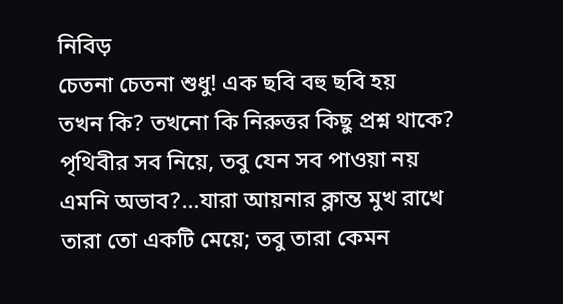নিবিড়
চেতনা চেতনা শুধু! এক ছবি বহু ছবি হয়
তখন কি? তখনো কি নিরুত্তর কিছু প্রশ্ন থাকে?
পৃথিবীর সব নিয়ে, তবু যেন সব পাওয়া নয়
এমনি অভাব?…যারা আয়নার ক্লান্ত মুখ রাখে
তারা তো একটি মেয়ে; তবু তারা কেমন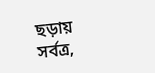ছড়ায়
সর্বত্র,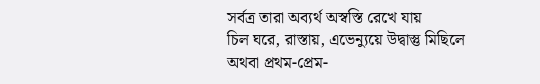সর্বত্র তারা অব্যর্থ অস্বস্তি রেখে যায়
চিল ঘরে, রাস্তায়, এভেন্যুয়ে উদ্বাস্তু মিছিলে
অথবা প্রথম-প্রেম-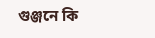গুঞ্জনে কি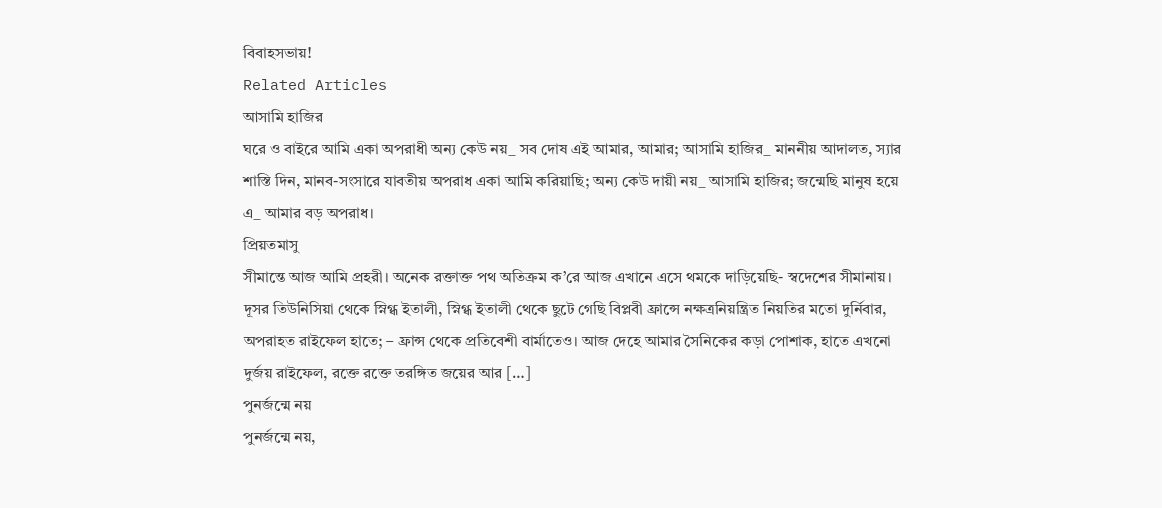বিবাহসভায়!
Related Articles
আসামি হাজির
ঘরে ও বাইরে আমি একা অপরাধী অন্য কেউ নয়_ সব দোষ এই আমার, আমার; আসামি হাজির_ মাননীয় আদালত, স্যার শাস্তি দিন, মানব-সংসারে যাবতীয় অপরাধ একা আমি করিয়াছি; অন্য কেউ দায়ী নয়_ আসামি হাজির; জন্মেছি মানুষ হয়ে এ_ আমার বড় অপরাধ।
প্রিয়তমাসু
সীমান্তে আজ আমি প্রহরী। অনেক রক্তাক্ত পথ অতিক্রম ক’রে আজ এখানে এসে থমকে দাড়িয়েছি- স্বদেশের সীমানায়। দূসর তিউনিসিয়া থেকে স্নিগ্ধ ইতালী, স্নিগ্ধ ইতালী থেকে ছুটে গেছি বিপ্লবী ফ্রান্সে নক্ষত্রনিয়ন্ত্রিত নিয়তির মতো দুর্নিবার, অপরাহত রাইফেল হাতে; – ফ্রান্স থেকে প্রতিবেশী বার্মাতেও। আজ দেহে আমার সৈনিকের কড়া পোশাক, হাতে এখনো দুর্জয় রাইফেল, রক্তে রক্তে তরঙ্গিত জয়ের আর […]
পুনর্জন্মে নয়
পুনর্জন্মে নয়,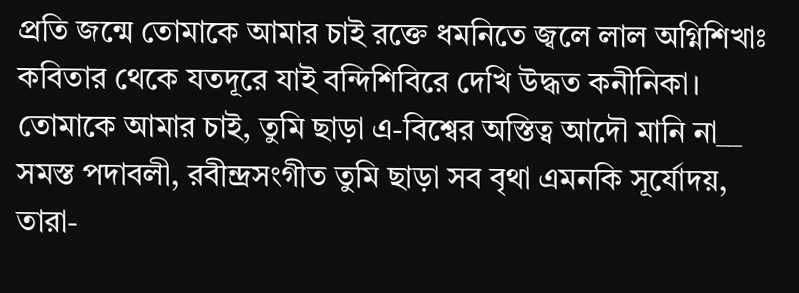প্রতি জন্মে তোমাকে আমার চাই রক্তে ধমনিতে জ্বলে লাল অগ্নিশিখাঃ কবিতার থেকে যতদূরে যাই বন্দিশিবিরে দেখি উদ্ধত কনীনিকা। তোমাকে আমার চাই, তুমি ছাড়া এ-বিশ্বের অস্তিত্ব আদৌ মানি না__ সমস্ত পদাবলী, রবীন্দ্রসংগীত তুমি ছাড়া সব বৃথা এমনকি সূর্যোদয়, তারা-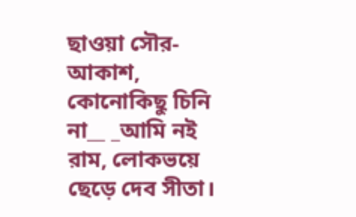ছাওয়া সৌর-আকাশ, কোনোকিছু চিনি না__ _আমি নই রাম, লোকভয়ে ছেড়ে দেব সীতা।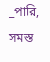_পারি, সমস্ত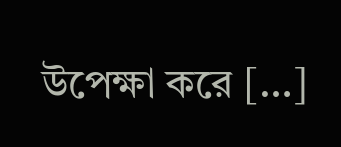উপেক্ষা করে […]